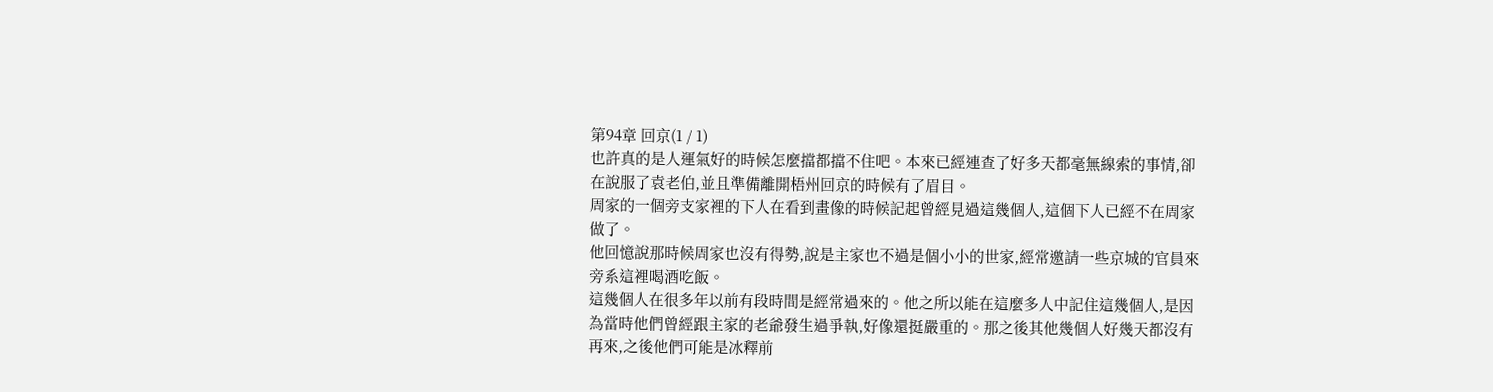第94章 回京(1 / 1)
也許真的是人運氣好的時候怎麼擋都擋不住吧。本來已經連查了好多天都毫無線索的事情,卻在說服了袁老伯,並且準備離開梧州回京的時候有了眉目。
周家的一個旁支家裡的下人在看到畫像的時候記起曾經見過這幾個人,這個下人已經不在周家做了。
他回憶說那時候周家也沒有得勢,說是主家也不過是個小小的世家,經常邀請一些京城的官員來旁系這裡喝酒吃飯。
這幾個人在很多年以前有段時間是經常過來的。他之所以能在這麼多人中記住這幾個人,是因為當時他們曾經跟主家的老爺發生過爭執,好像還挺嚴重的。那之後其他幾個人好幾天都沒有再來,之後他們可能是冰釋前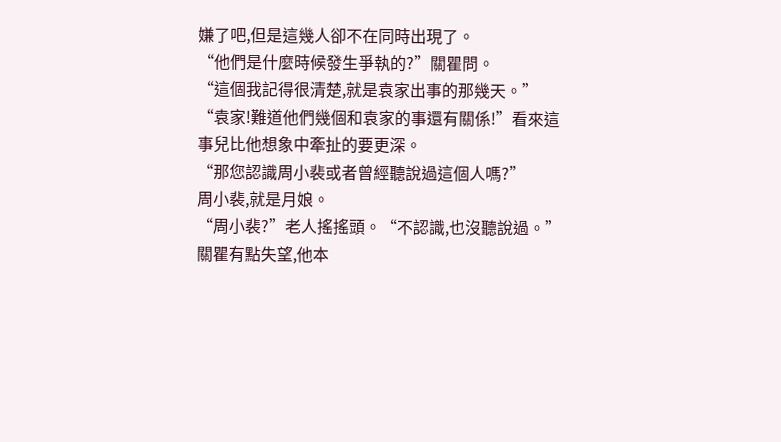嫌了吧,但是這幾人卻不在同時出現了。
“他們是什麼時候發生爭執的?”關瞿問。
“這個我記得很清楚,就是袁家出事的那幾天。”
“袁家!難道他們幾個和袁家的事還有關係!”看來這事兒比他想象中牽扯的要更深。
“那您認識周小裴或者曾經聽說過這個人嗎?”
周小裴,就是月娘。
“周小裴?”老人搖搖頭。“不認識,也沒聽說過。”
關瞿有點失望,他本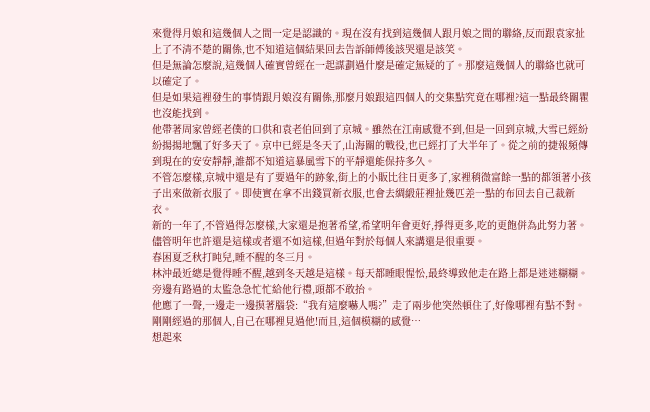來覺得月娘和這幾個人之間一定是認識的。現在沒有找到這幾個人跟月娘之間的聯絡,反而跟袁家扯上了不清不楚的關係,也不知道這個結果回去告訴師傅後該哭還是該笑。
但是無論怎麼說,這幾個人確實曾經在一起謀劃過什麼是確定無疑的了。那麼這幾個人的聯絡也就可以確定了。
但是如果這裡發生的事情跟月娘沒有關係,那麼月娘跟這四個人的交集點究竟在哪裡?這一點最終關瞿也沒能找到。
他帶著周家曾經老僕的口供和袁老伯回到了京城。雖然在江南感覺不到,但是一回到京城,大雪已經紛紛揚揚地飄了好多天了。京中已經是冬天了,山海關的戰役,也已經打了大半年了。從之前的捷報頻傳到現在的安安靜靜,誰都不知道這暴風雪下的平靜還能保持多久。
不管怎麼樣,京城中還是有了要過年的跡象,街上的小販比往日更多了,家裡稍微富餘一點的都領著小孩子出來做新衣服了。即使實在拿不出錢買新衣服,也會去綢緞莊裡扯幾匹差一點的布回去自己裁新衣。
新的一年了,不管過得怎麼樣,大家還是抱著希望,希望明年會更好,掙得更多,吃的更飽併為此努力著。儘管明年也許還是這樣或者還不如這樣,但過年對於每個人來講還是很重要。
春困夏乏秋打盹兒,睡不醒的冬三月。
林沖最近總是覺得睡不醒,越到冬天越是這樣。每天都睡眼惺忪,最終導致他走在路上都是迷迷糊糊。
旁邊有路過的太監急急忙忙給他行禮,頭都不敢抬。
他應了一聲,一邊走一邊摸著腦袋:“我有這麼嚇人嗎?”走了兩步他突然頓住了,好像哪裡有點不對。剛剛經過的那個人,自己在哪裡見過他!而且,這個模糊的感覺…
想起來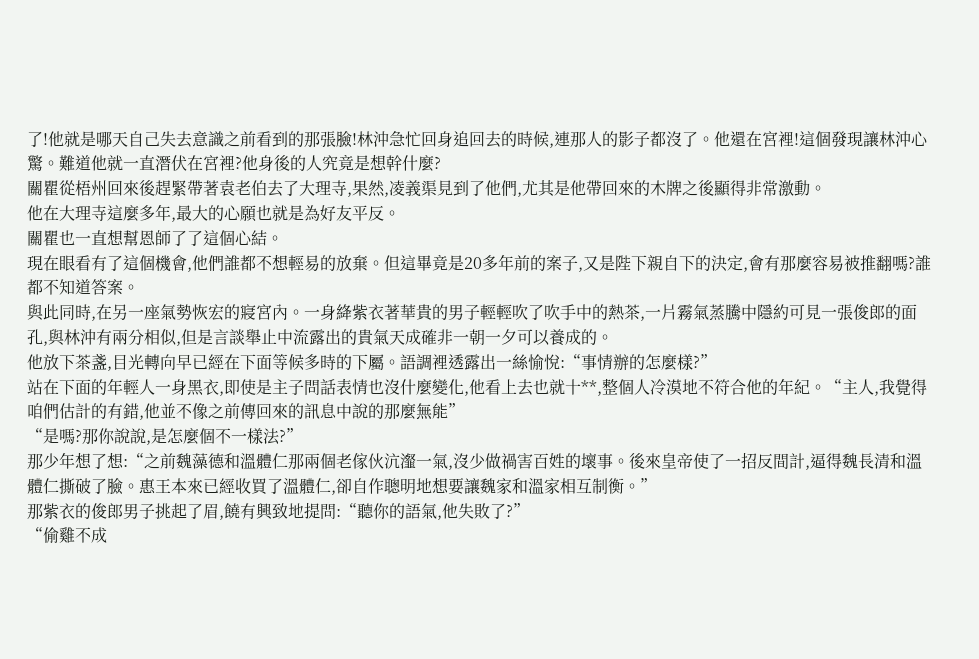了!他就是哪天自己失去意識之前看到的那張臉!林沖急忙回身追回去的時候,連那人的影子都沒了。他還在宮裡!這個發現讓林沖心驚。難道他就一直潛伏在宮裡?他身後的人究竟是想幹什麼?
關瞿從梧州回來後趕緊帶著袁老伯去了大理寺,果然,凌義渠見到了他們,尤其是他帶回來的木牌之後顯得非常激動。
他在大理寺這麼多年,最大的心願也就是為好友平反。
關瞿也一直想幫恩師了了這個心結。
現在眼看有了這個機會,他們誰都不想輕易的放棄。但這畢竟是20多年前的案子,又是陛下親自下的決定,會有那麼容易被推翻嗎?誰都不知道答案。
與此同時,在另一座氣勢恢宏的寢宮內。一身絳紫衣著華貴的男子輕輕吹了吹手中的熱茶,一片霧氣蒸騰中隱約可見一張俊郎的面孔,與林沖有兩分相似,但是言談舉止中流露出的貴氣天成確非一朝一夕可以養成的。
他放下茶盞,目光轉向早已經在下面等候多時的下屬。語調裡透露出一絲愉悅:“事情辦的怎麼樣?”
站在下面的年輕人一身黑衣,即使是主子問話表情也沒什麼變化,他看上去也就十**,整個人冷漠地不符合他的年紀。“主人,我覺得咱們估計的有錯,他並不像之前傳回來的訊息中說的那麼無能”
“是嗎?那你說說,是怎麼個不一樣法?”
那少年想了想:“之前魏藻德和溫體仁那兩個老傢伙沆瀣一氣,沒少做禍害百姓的壞事。後來皇帝使了一招反間計,逼得魏長清和溫體仁撕破了臉。惠王本來已經收買了溫體仁,卻自作聰明地想要讓魏家和溫家相互制衡。”
那紫衣的俊郎男子挑起了眉,饒有興致地提問:“聽你的語氣,他失敗了?”
“偷雞不成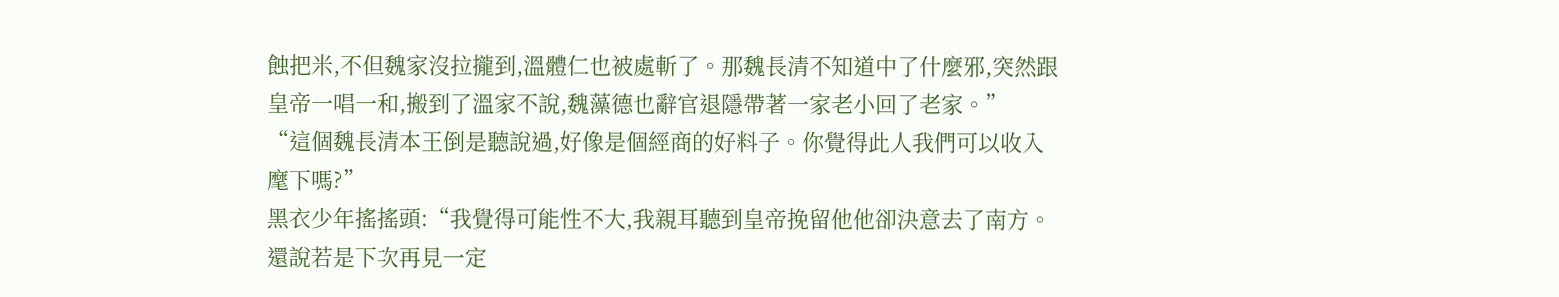蝕把米,不但魏家沒拉攏到,溫體仁也被處斬了。那魏長清不知道中了什麼邪,突然跟皇帝一唱一和,搬到了溫家不說,魏藻德也辭官退隱帶著一家老小回了老家。”
“這個魏長清本王倒是聽說過,好像是個經商的好料子。你覺得此人我們可以收入麾下嗎?”
黑衣少年搖搖頭:“我覺得可能性不大,我親耳聽到皇帝挽留他他卻決意去了南方。還說若是下次再見一定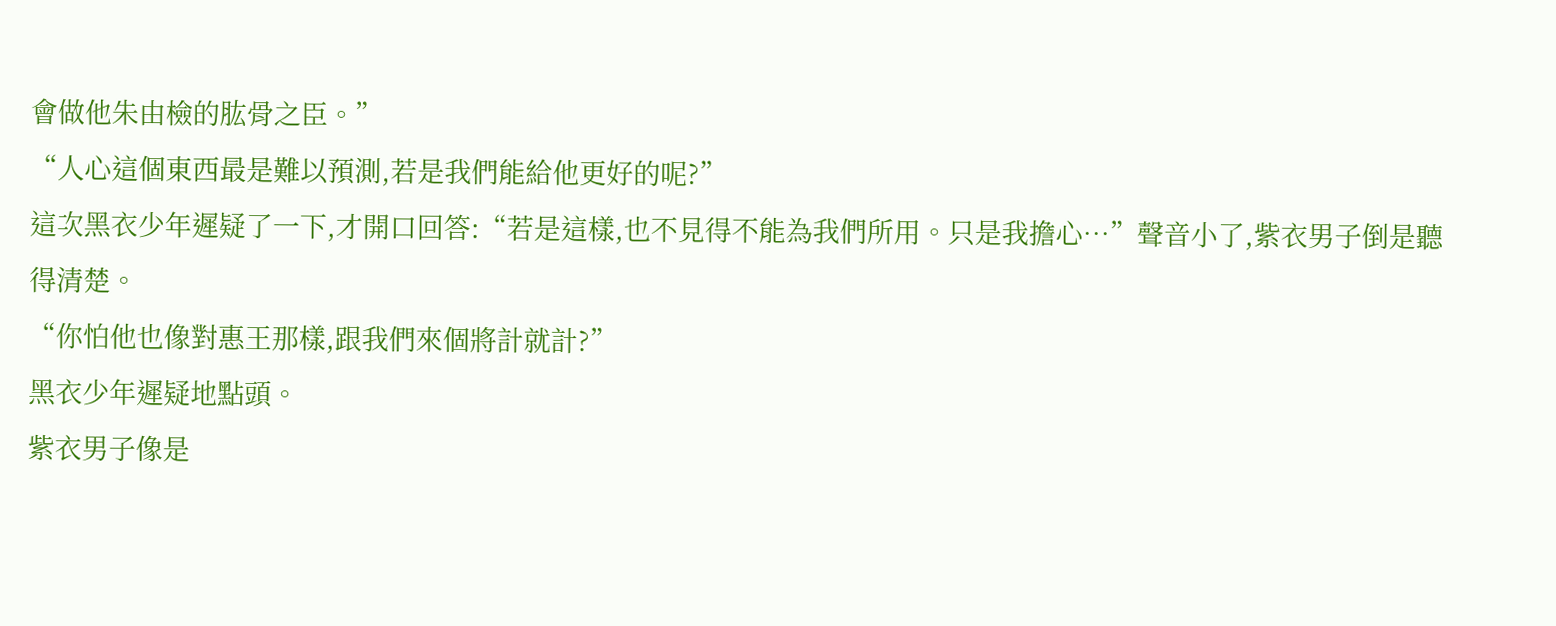會做他朱由檢的肱骨之臣。”
“人心這個東西最是難以預測,若是我們能給他更好的呢?”
這次黑衣少年遲疑了一下,才開口回答:“若是這樣,也不見得不能為我們所用。只是我擔心…”聲音小了,紫衣男子倒是聽得清楚。
“你怕他也像對惠王那樣,跟我們來個將計就計?”
黑衣少年遲疑地點頭。
紫衣男子像是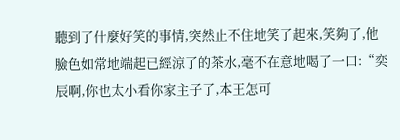聽到了什麼好笑的事情,突然止不住地笑了起來,笑夠了,他臉色如常地端起已經涼了的茶水,毫不在意地喝了一口:“奕辰啊,你也太小看你家主子了,本王怎可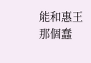能和惠王那個蠢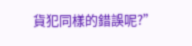貨犯同樣的錯誤呢?”